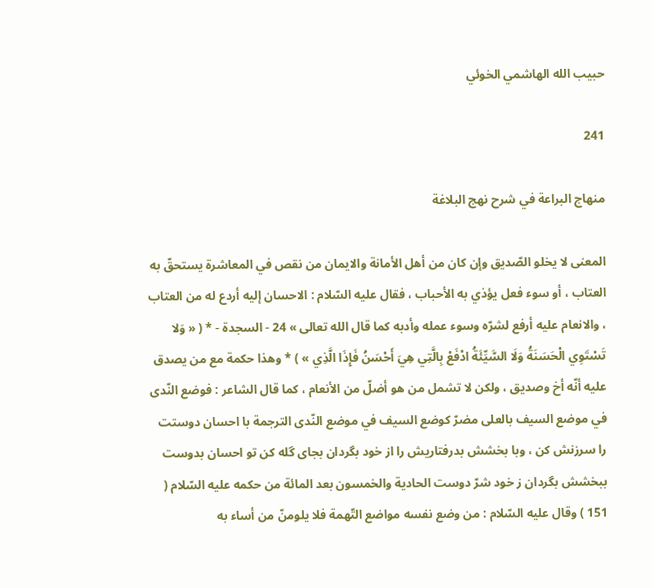حبيب الله الهاشمي الخوئي

241

منهاج البراعة في شرح نهج البلاغة

المعنى لا يخلو الصّديق وإن كان من أهل الأمانة والايمان من نقص في المعاشرة يستحقّ به العتاب ، أو سوء فعل يؤذي به الأحباب ، فقال عليه السّلام : الاحسان إليه أردع له من العتاب ، والانعام عليه أرفع لشرّه وسوء عمله وأدبه كما قال الله تعالى » 24 - السجدة - * ( « وَلا تَسْتَوِي الْحَسَنَةُ وَلَا السَّيِّئَةُ ادْفَعْ بِالَّتِي هِيَ أَحْسَنُ فَإِذَا الَّذِي » ) * وهذا حكمة مع من يصدق عليه أنّه أخ وصديق ، ولكن لا تشمل من هو أضلّ من الأنعام ، كما قال الشاعر : فوضع النّدى في موضع السيف بالعلى مضرّ كوضع السيف في موضع النّدى الترجمة با احسان دوستت را سرزنش كن ، وبا بخشش بدرفتاريش را از خود بگردان بجاى گله كن تو احسان بدوست ببخشش بگردان ز خود شرّ دوست الحادية والخمسون بعد المائة من حكمه عليه السّلام ( 151 ) وقال عليه السّلام : من وضع نفسه مواضع التّهمة فلا يلومنّ من أساء به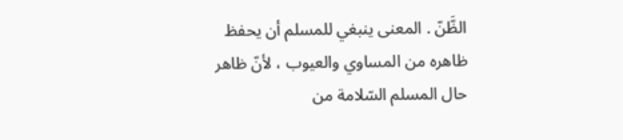الظَّنّ . المعنى ينبغي للمسلم أن يحفظ ظاهره من المساوي والعيوب ، لأنّ ظاهر حال المسلم السّلامة من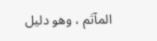المآثم ، وهو دليل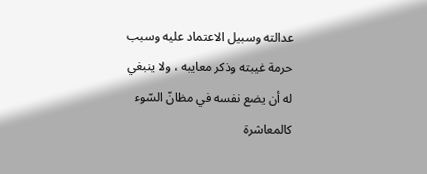عدالته وسبيل الاعتماد عليه وسبب حرمة غيبته وذكر معايبه ، ولا ينبغي له أن يضع نفسه في مظانّ السّوء كالمعاشرة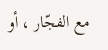مع الفجّار ، أو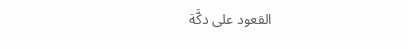القعود على دكَّة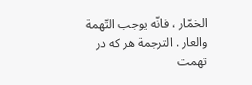الخمّار ، فانّه يوجب التّهمة والعار . الترجمة هر كه در تهمت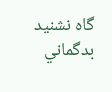گاه نشنيد بدگماني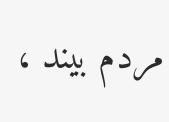مردم بيند ،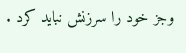وجز خود را سرزنش نبايد كرد .